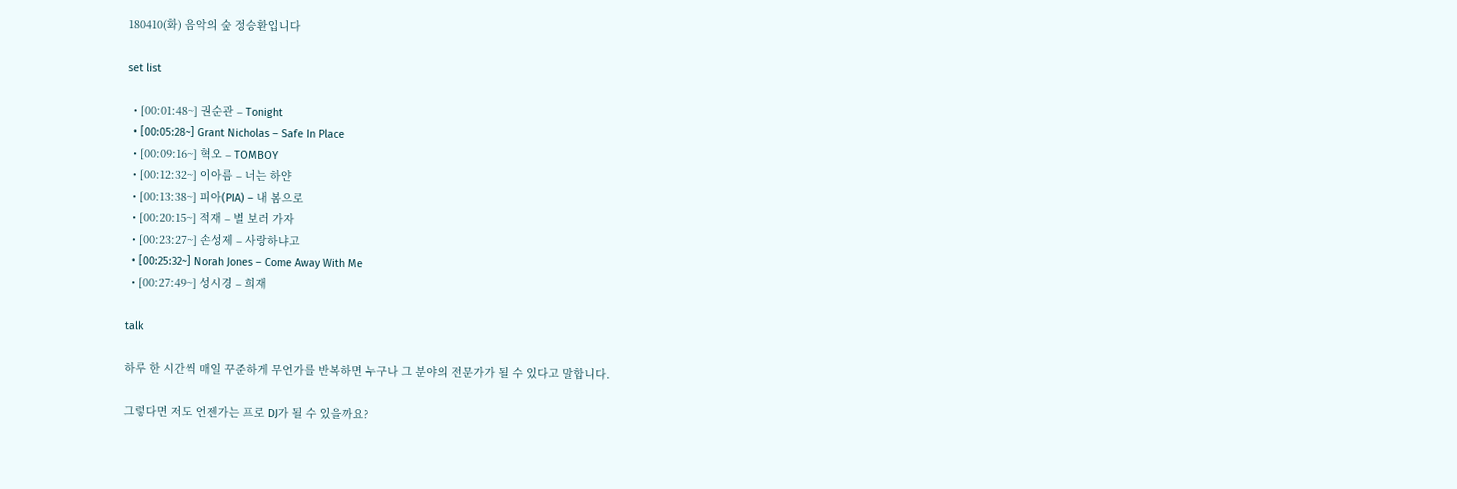180410(화) 음악의 숲 정승환입니다

set list

  • [00:01:48~] 권순관 – Tonight
  • [00:05:28~] Grant Nicholas – Safe In Place
  • [00:09:16~] 혁오 – TOMBOY
  • [00:12:32~] 이아름 – 너는 하얀
  • [00:13:38~] 피아(PIA) – 내 봄으로
  • [00:20:15~] 적재 – 별 보러 가자
  • [00:23:27~] 손성제 – 사랑하냐고
  • [00:25:32~] Norah Jones – Come Away With Me
  • [00:27:49~] 성시경 – 희재

talk

하루 한 시간씩 매일 꾸준하게 무언가를 반복하면 누구나 그 분야의 전문가가 될 수 있다고 말합니다.

그렇다면 저도 언젠가는 프로 DJ가 될 수 있을까요?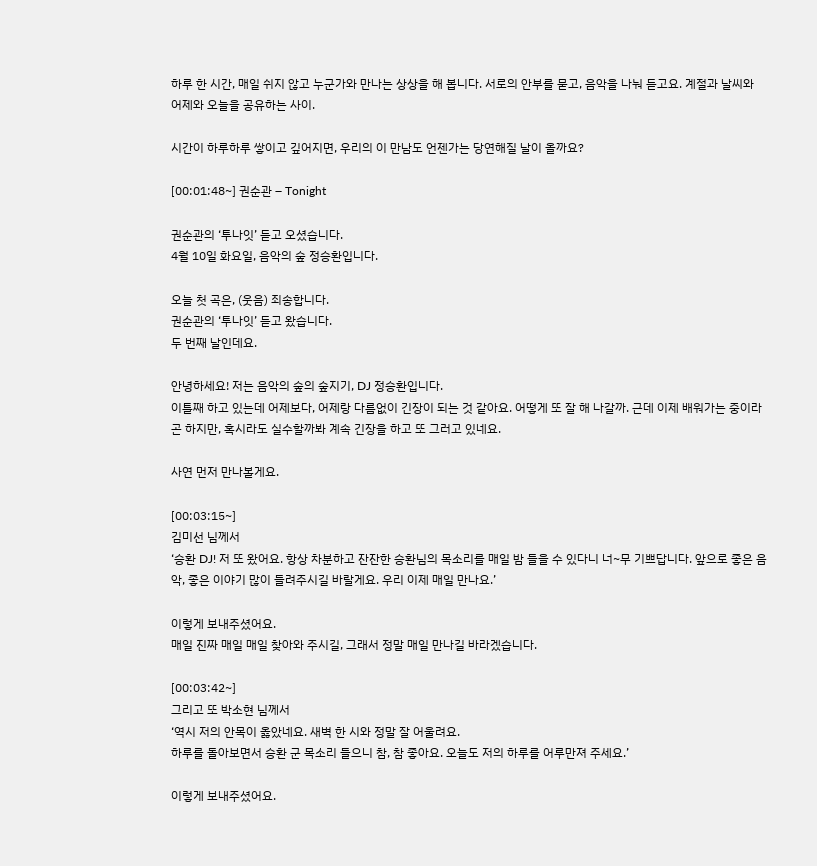하루 한 시간, 매일 쉬지 않고 누군가와 만나는 상상을 해 봅니다. 서로의 안부를 묻고, 음악을 나눠 듣고요. 계절과 날씨와 어제와 오늘을 공유하는 사이.

시간이 하루하루 쌓이고 깊어지면, 우리의 이 만남도 언젠가는 당연해질 날이 올까요?

[00:01:48~] 권순관 – Tonight

권순관의 ‘투나잇’ 듣고 오셨습니다.
4월 10일 화요일, 음악의 숲 정승환입니다.

오늘 첫 곡은, (웃음) 죄송합니다.
권순관의 ‘투나잇’ 듣고 왔습니다.
두 번째 날인데요.

안녕하세요! 저는 음악의 숲의 숲지기, DJ 정승환입니다.
이틀째 하고 있는데 어제보다, 어제랑 다름없이 긴장이 되는 것 같아요. 어떻게 또 잘 해 나갈까. 근데 이제 배워가는 중이라곤 하지만, 혹시라도 실수할까봐 계속 긴장을 하고 또 그러고 있네요.

사연 먼저 만나볼게요.

[00:03:15~]
김미선 님께서
‘승환 DJ! 저 또 왔어요. 항상 차분하고 잔잔한 승환님의 목소리를 매일 밤 들을 수 있다니 너~무 기쁘답니다. 앞으로 좋은 음악, 좋은 이야기 많이 들려주시길 바랄게요. 우리 이제 매일 만나요.’

이렇게 보내주셨어요.
매일 진짜 매일 매일 찾아와 주시길, 그래서 정말 매일 만나길 바라겠습니다.

[00:03:42~]
그리고 또 박소현 님께서
‘역시 저의 안목이 옳았네요. 새벽 한 시와 정말 잘 어울려요.
하루를 돌아보면서 승환 군 목소리 들으니 참, 참 좋아요. 오늘도 저의 하루를 어루만져 주세요.’

이렇게 보내주셨어요.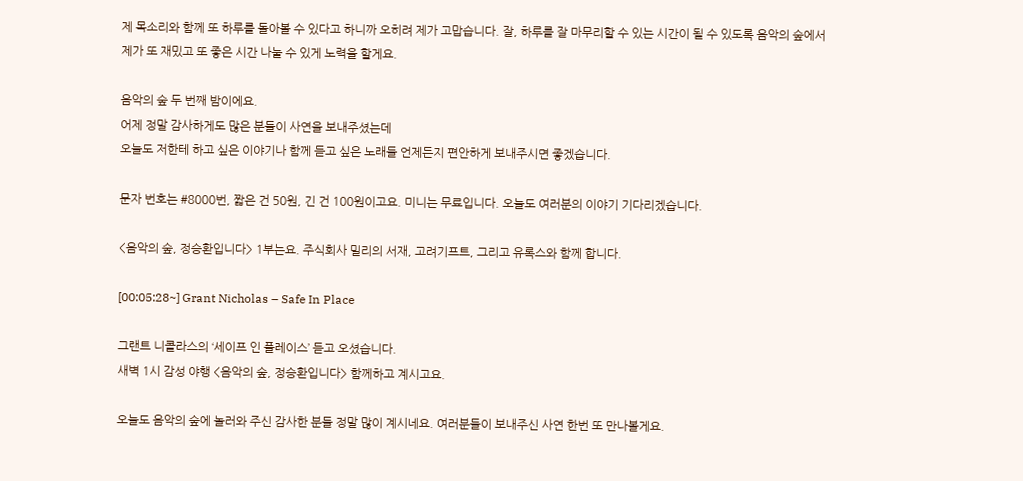제 목소리와 함께 또 하루를 돌아볼 수 있다고 하니까 오히려 제가 고맙습니다. 잘, 하루를 잘 마무리할 수 있는 시간이 될 수 있도록 음악의 숲에서 제가 또 재밌고 또 좋은 시간 나눌 수 있게 노력을 할게요.

음악의 숲 두 번째 밤이에요.
어제 정말 감사하게도 많은 분들이 사연을 보내주셨는데
오늘도 저한테 하고 싶은 이야기나 함께 듣고 싶은 노래들 언제든지 편안하게 보내주시면 좋겠습니다.

문자 번호는 #8000번, 짧은 건 50원, 긴 건 100원이고요. 미니는 무료입니다. 오늘도 여러분의 이야기 기다리겠습니다.

<음악의 숲, 정승환입니다> 1부는요. 주식회사 밀리의 서재, 고려기프트, 그리고 유록스와 함께 합니다.

[00:05:28~] Grant Nicholas – Safe In Place

그랜트 니콜라스의 ‘세이프 인 플레이스’ 듣고 오셨습니다.
새벽 1시 감성 야행 <음악의 숲, 정승환입니다> 함께하고 계시고요.

오늘도 음악의 숲에 놀러와 주신 감사한 분들 정말 많이 계시네요. 여러분들이 보내주신 사연 한번 또 만나볼게요.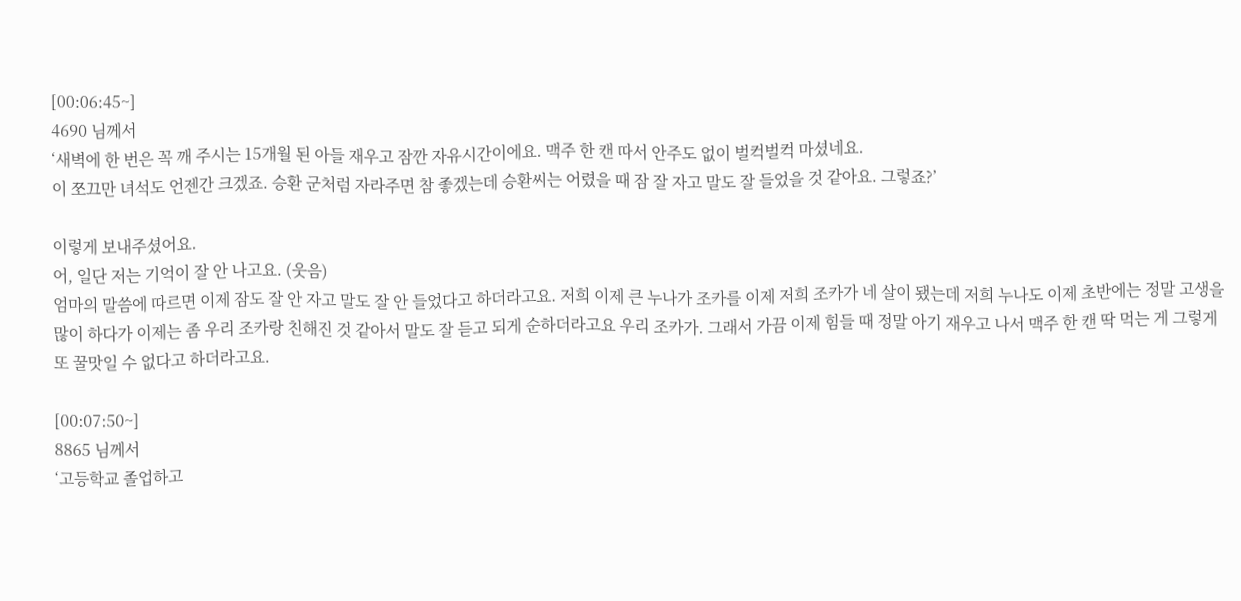[00:06:45~]
4690 님께서
‘새벽에 한 번은 꼭 깨 주시는 15개월 된 아들 재우고 잠깐 자유시간이에요. 맥주 한 캔 따서 안주도 없이 벌컥벌컥 마셨네요.
이 쪼끄만 녀석도 언젠간 크겠죠. 승환 군처럼 자라주면 참 좋겠는데 승환씨는 어렸을 때 잠 잘 자고 말도 잘 들었을 것 같아요. 그렇죠?’

이렇게 보내주셨어요.
어, 일단 저는 기억이 잘 안 나고요. (웃음)
엄마의 말씀에 따르면 이제 잠도 잘 안 자고 말도 잘 안 들었다고 하더라고요. 저희 이제 큰 누나가 조카를 이제 저희 조카가 네 살이 됐는데 저희 누나도 이제 초반에는 정말 고생을 많이 하다가 이제는 좀 우리 조카랑 친해진 것 같아서 말도 잘 듣고 되게 순하더라고요 우리 조카가. 그래서 가끔 이제 힘들 때 정말 아기 재우고 나서 맥주 한 캔 딱 먹는 게 그렇게 또 꿀맛일 수 없다고 하더라고요.

[00:07:50~]
8865 님께서
‘고등학교 졸업하고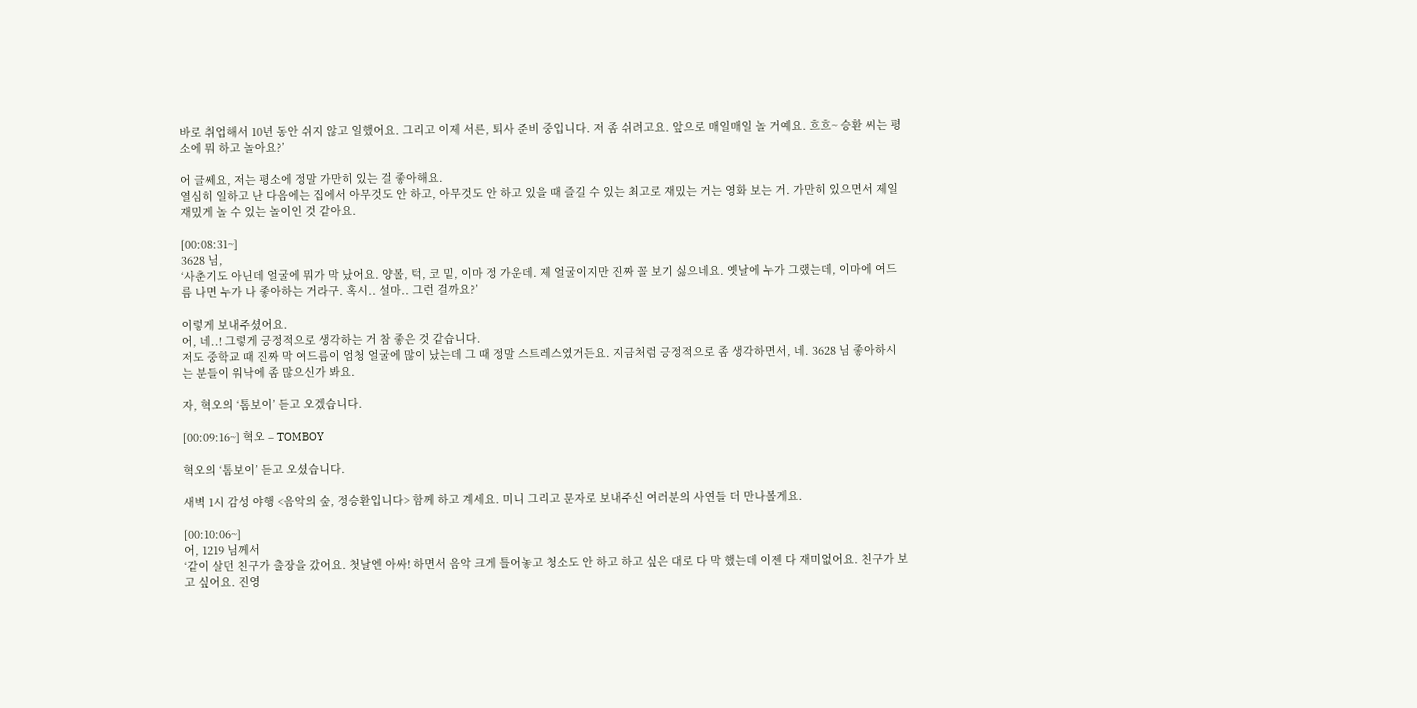바로 취업해서 10년 동안 쉬지 않고 일했어요. 그리고 이제 서른, 퇴사 준비 중입니다. 저 좀 쉬려고요. 앞으로 매일매일 놀 거예요. 흐흐~ 승환 씨는 평소에 뭐 하고 놀아요?’

어 글쎄요, 저는 평소에 정말 가만히 있는 걸 좋아해요.
열심히 일하고 난 다음에는 집에서 아무것도 안 하고, 아무것도 안 하고 있을 때 즐길 수 있는 최고로 재밌는 거는 영화 보는 거. 가만히 있으면서 제일 재밌게 놀 수 있는 놀이인 것 같아요.

[00:08:31~]
3628 님,
‘사춘기도 아닌데 얼굴에 뭐가 막 났어요. 양볼, 턱, 코 밑, 이마 정 가운데. 제 얼굴이지만 진짜 꼴 보기 싫으네요. 옛날에 누가 그랬는데, 이마에 여드름 나면 누가 나 좋아하는 거라구. 혹시.. 설마.. 그런 걸까요?’

이렇게 보내주셨어요.
어, 네..! 그렇게 긍정적으로 생각하는 거 참 좋은 것 같습니다.
저도 중학교 때 진짜 막 여드름이 엄청 얼굴에 많이 났는데 그 때 정말 스트레스였거든요. 지금처럼 긍정적으로 좀 생각하면서, 네. 3628 님 좋아하시는 분들이 워낙에 좀 많으신가 봐요.

자, 혁오의 ‘톰보이’ 듣고 오겠습니다.

[00:09:16~] 혁오 – TOMBOY

혁오의 ‘톰보이’ 듣고 오셨습니다.

새벽 1시 감성 야행 <음악의 숲, 정승환입니다> 함께 하고 계세요. 미니 그리고 문자로 보내주신 여러분의 사연들 더 만나볼게요.

[00:10:06~]
어, 1219 님께서
‘같이 살던 친구가 출장을 갔어요. 첫날엔 아싸! 하면서 음악 크게 틀어놓고 청소도 안 하고 하고 싶은 대로 다 막 했는데 이젠 다 재미없어요. 친구가 보고 싶어요. 진영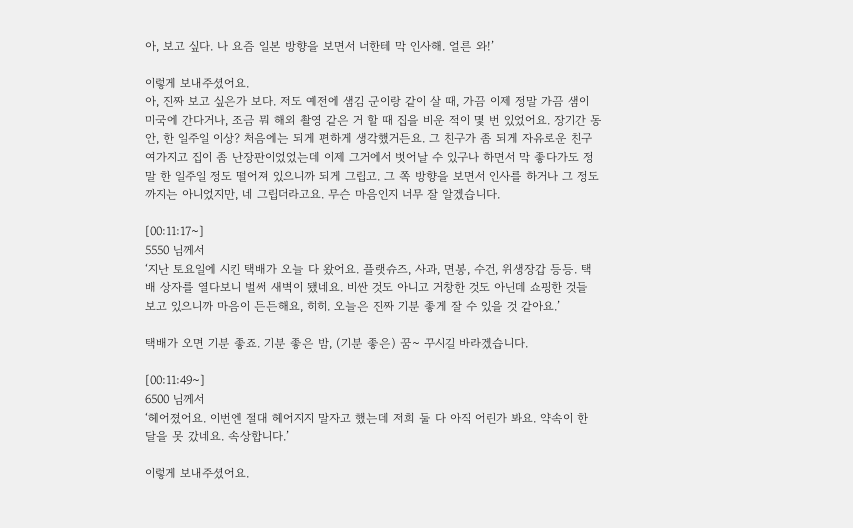아, 보고 싶다. 나 요즘 일본 방향을 보면서 너한테 막 인사해. 얼른 와!’

이렇게 보내주셨어요.
아, 진짜 보고 싶은가 보다. 저도 예전에 샘김 군이랑 같이 살 때, 가끔 이제 정말 가끔 샘이 미국에 간다거나, 조금 뭐 해외 촬영 같은 거 할 때 집을 비운 적이 몇 번 있었어요. 장기간 동안, 한 일주일 이상? 처음에는 되게 편하게 생각했거든요. 그 친구가 좀 되게 자유로운 친구여가지고 집이 좀 난장판이었었는데 이제 그거에서 벗어날 수 있구나 하면서 막 좋다가도 정말 한 일주일 정도 떨어져 있으니까 되게 그립고. 그 쪽 방향을 보면서 인사를 하거나 그 정도까지는 아니었지만, 네 그립더라고요. 무슨 마음인지 너무 잘 알겠습니다.

[00:11:17~]
5550 님께서
‘지난 토요일에 시킨 택배가 오늘 다 왔어요. 플랫슈즈, 사과, 면봉, 수건, 위생장갑 등등. 택배 상자를 열다보니 벌써 새벽이 됐네요. 비싼 것도 아니고 거창한 것도 아닌데 쇼핑한 것들 보고 있으니까 마음이 든든해요, 히히. 오늘은 진짜 기분 좋게 잘 수 있을 것 같아요.’

택배가 오면 기분 좋죠. 기분 좋은 밤, (기분 좋은) 꿈~ 꾸시길 바라겠습니다.

[00:11:49~]
6500 님께서
‘헤어졌어요. 이번엔 절대 헤어지지 말자고 했는데 저희 둘 다 아직 어린가 봐요. 약속이 한 달을 못 갔네요. 속상합니다.’

이렇게 보내주셨어요.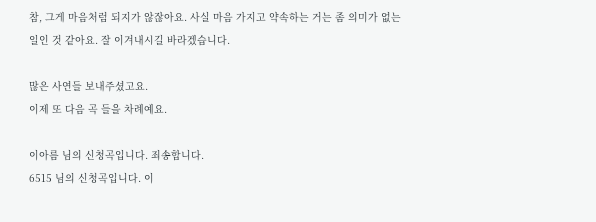참, 그게 마음처럼 되지가 않잖아요. 사실 마음 가지고 약속하는 거는 좀 의미가 없는 일인 것 같아요. 잘 이겨내시길 바라겠습니다.

많은 사연들 보내주셨고요.
이제 또 다음 곡 들을 차례예요.

이아름 님의 신청곡입니다. 죄송합니다.
6515 님의 신청곡입니다. 이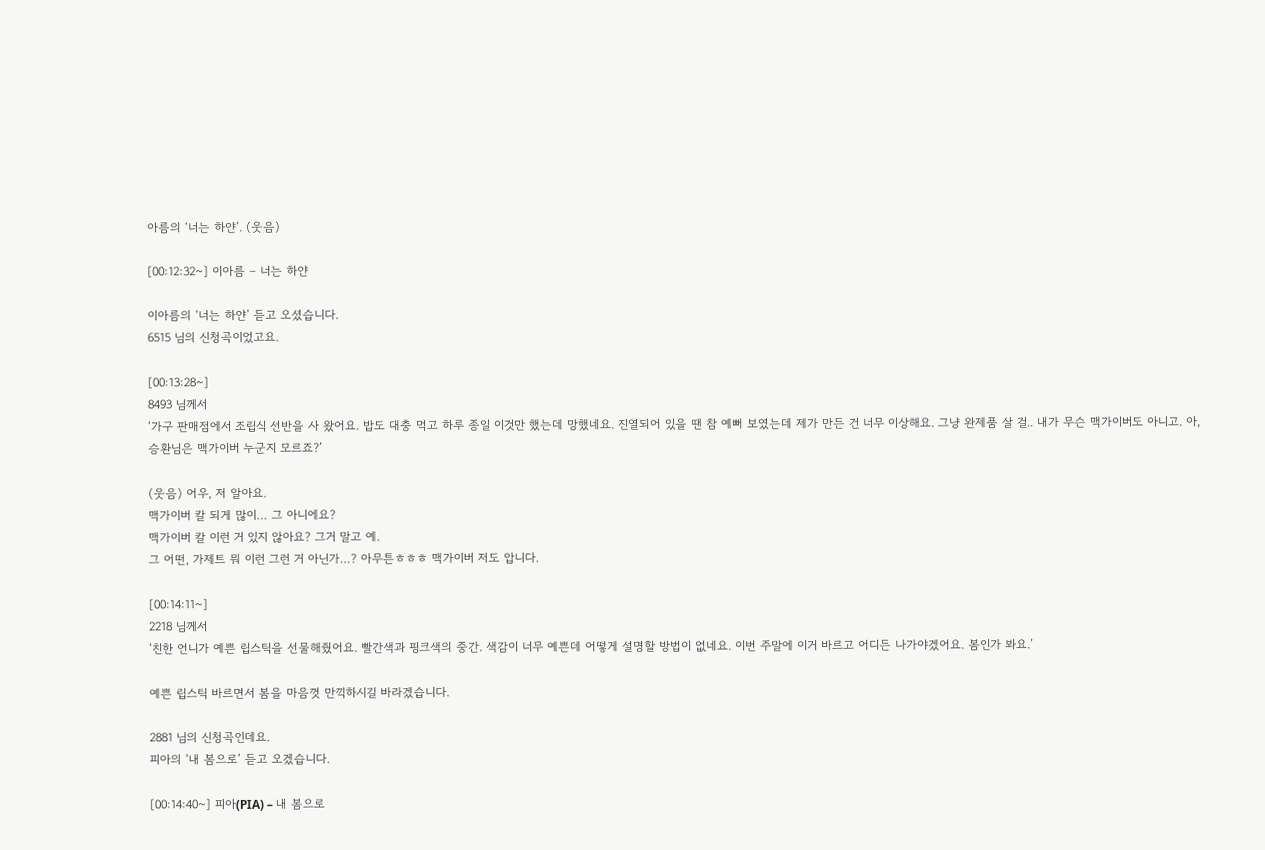아름의 ‘너는 하얀’. (웃음)

[00:12:32~] 이아름 – 너는 하얀

이아름의 ‘너는 하얀’ 듣고 오셨습니다.
6515 님의 신청곡이었고요.

[00:13:28~]
8493 님께서
‘가구 판매점에서 조립식 선반을 사 왔어요. 밥도 대충 먹고 하루 종일 이것만 했는데 망했네요. 진열되어 있을 땐 참 예뻐 보였는데 제가 만든 건 너무 이상해요. 그냥 완제품 살 걸.. 내가 무슨 맥가이버도 아니고. 아, 승환님은 맥가이버 누군지 모르죠?’

(웃음) 어우, 저 알아요.
맥가이버 칼 되게 많이… 그 아니에요?
맥가이버 칼 이런 거 있지 않아요? 그거 말고 예.
그 어떤, 가제트 뭐 이런 그런 거 아닌가…? 아무튼ㅎㅎㅎ 맥가이버 저도 압니다.

[00:14:11~]
2218 님께서
‘친한 언니가 예쁜 립스틱을 선물해줬어요. 빨간색과 핑크색의 중간. 색감이 너무 예쁜데 어떻게 설명할 방법이 없네요. 이번 주말에 이거 바르고 어디든 나가야겠어요. 봄인가 봐요.’

예쁜 립스틱 바르면서 봄을 마음껏 만끽하시길 바라겠습니다.

2881 님의 신청곡인데요.
피아의 ‘내 봄으로’ 듣고 오겠습니다.

[00:14:40~] 피아(PIA) – 내 봄으로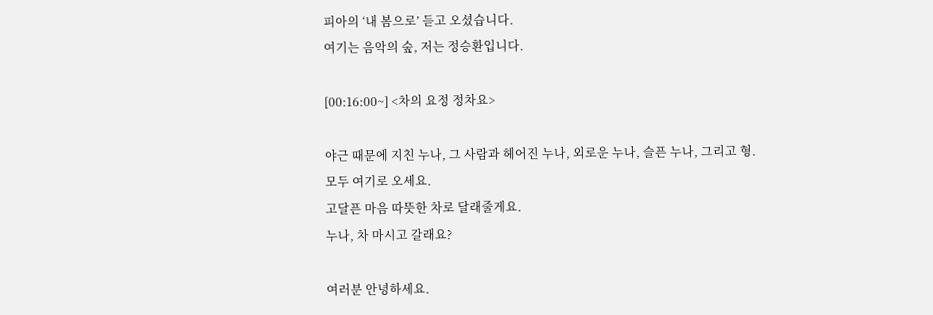피아의 ‘내 봄으로’ 듣고 오셨습니다.
여기는 음악의 숲, 저는 정승환입니다.

[00:16:00~] <차의 요정 정차요>

야근 때문에 지친 누나, 그 사람과 헤어진 누나, 외로운 누나, 슬픈 누나, 그리고 형.
모두 여기로 오세요.
고달픈 마음 따뜻한 차로 달래줄게요.
누나, 차 마시고 갈래요?

여러분 안녕하세요.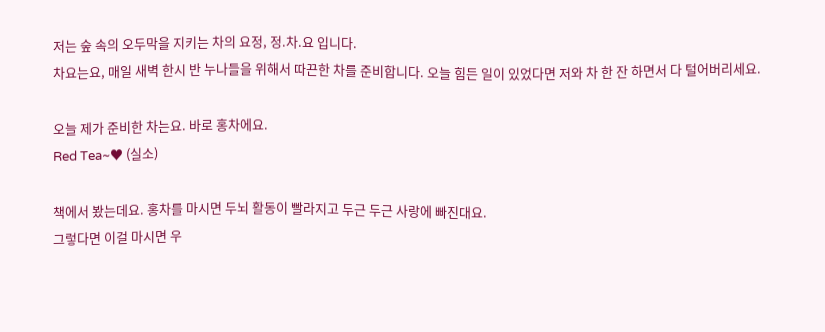저는 숲 속의 오두막을 지키는 차의 요정, 정.차.요 입니다.
차요는요, 매일 새벽 한시 반 누나들을 위해서 따끈한 차를 준비합니다. 오늘 힘든 일이 있었다면 저와 차 한 잔 하면서 다 털어버리세요.

오늘 제가 준비한 차는요. 바로 홍차에요.
Red Tea~♥ (실소)

책에서 봤는데요. 홍차를 마시면 두뇌 활동이 빨라지고 두근 두근 사랑에 빠진대요.
그렇다면 이걸 마시면 우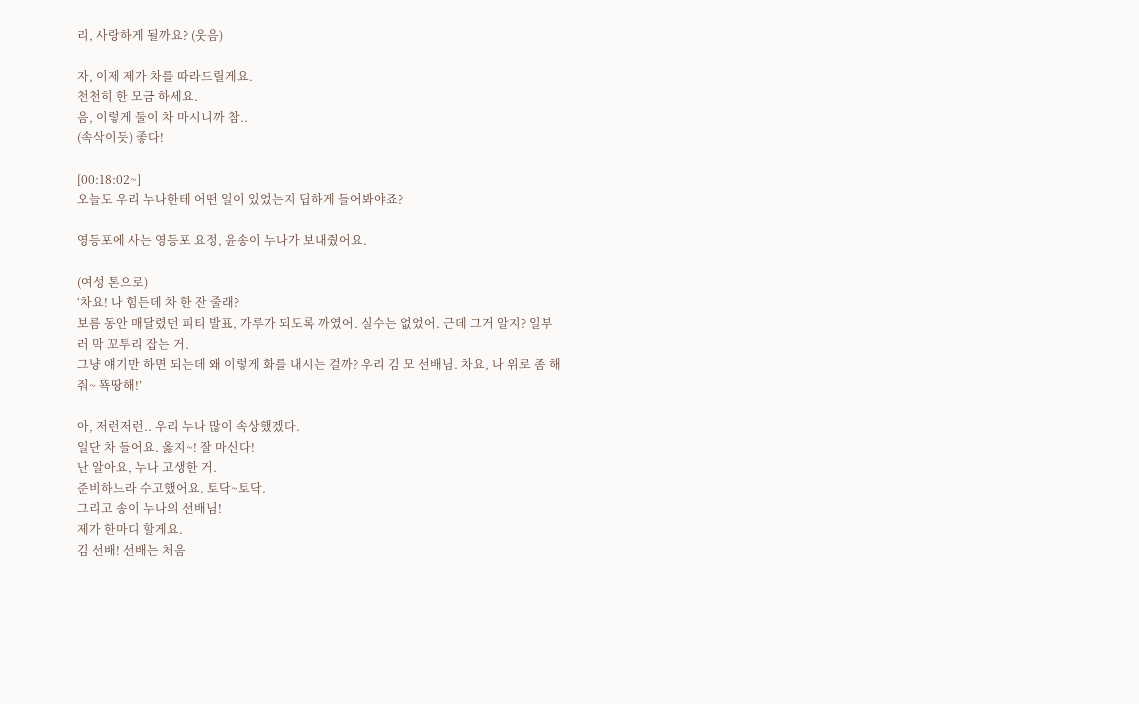리, 사랑하게 될까요? (웃음)

자, 이제 제가 차를 따라드릴게요.
천천히 한 모금 하세요.
음, 이렇게 둘이 차 마시니까 참..
(속삭이듯) 좋다!

[00:18:02~]
오늘도 우리 누나한테 어떤 일이 있었는지 딥하게 들어봐야죠?

영등포에 사는 영등포 요정, 윤송이 누나가 보내줬어요.

(여성 톤으로)
‘차요! 나 힘든데 차 한 잔 줄래?
보름 동안 매달렸던 피티 발표, 가루가 되도록 까였어. 실수는 없었어. 근데 그거 알지? 일부러 막 꼬투리 잡는 거.
그냥 얘기만 하면 되는데 왜 이렇게 화를 내시는 걸까? 우리 김 모 선배님. 차요, 나 위로 좀 해줘~ 뚁땅해!’

아, 저런저런.. 우리 누나 많이 속상했겠다.
일단 차 들어요. 옳지~! 잘 마신다!
난 알아요, 누나 고생한 거.
준비하느라 수고했어요. 토닥~토닥.
그리고 송이 누나의 선배님!
제가 한마디 할게요.
김 선배! 선배는 처음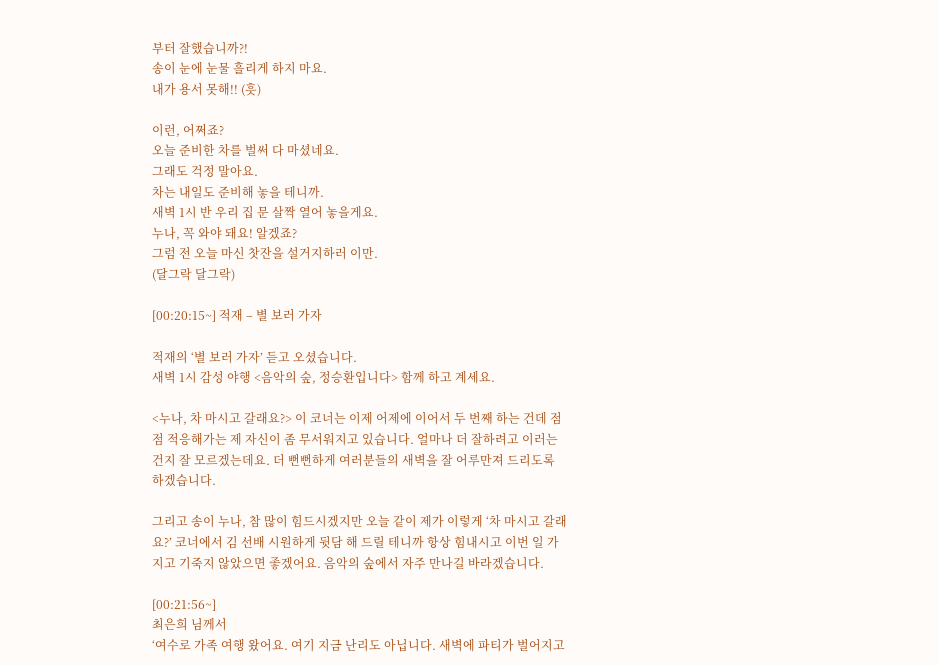부터 잘했습니까?!
송이 눈에 눈물 흘리게 하지 마요.
내가 용서 못해!! (흣)

이런, 어쩌죠?
오늘 준비한 차를 벌써 다 마셨네요.
그래도 걱정 말아요.
차는 내일도 준비해 놓을 테니까.
새벽 1시 반 우리 집 문 살짝 열어 놓을게요.
누나, 꼭 와야 돼요! 알겠죠?
그럼 전 오늘 마신 찻잔을 설거지하러 이만.
(달그락 달그락)

[00:20:15~] 적재 – 별 보러 가자

적재의 ‘별 보러 가자’ 듣고 오셨습니다.
새벽 1시 감성 야행 <음악의 숲, 정승환입니다> 함께 하고 계세요.

<누나, 차 마시고 갈래요?> 이 코너는 이제 어제에 이어서 두 번째 하는 건데 점점 적응해가는 제 자신이 좀 무서워지고 있습니다. 얼마나 더 잘하려고 이러는 건지 잘 모르겠는데요. 더 뻔뻔하게 여러분들의 새벽을 잘 어루만져 드리도록 하겠습니다.

그리고 송이 누나, 참 많이 힘드시겠지만 오늘 같이 제가 이렇게 ‘차 마시고 갈래요?’ 코너에서 김 선배 시원하게 뒷담 해 드릴 테니까 항상 힘내시고 이번 일 가지고 기죽지 않았으면 좋겠어요. 음악의 숲에서 자주 만나길 바라겠습니다.

[00:21:56~]
최은희 님께서
‘여수로 가족 여행 왔어요. 여기 지금 난리도 아닙니다. 새벽에 파티가 벌어지고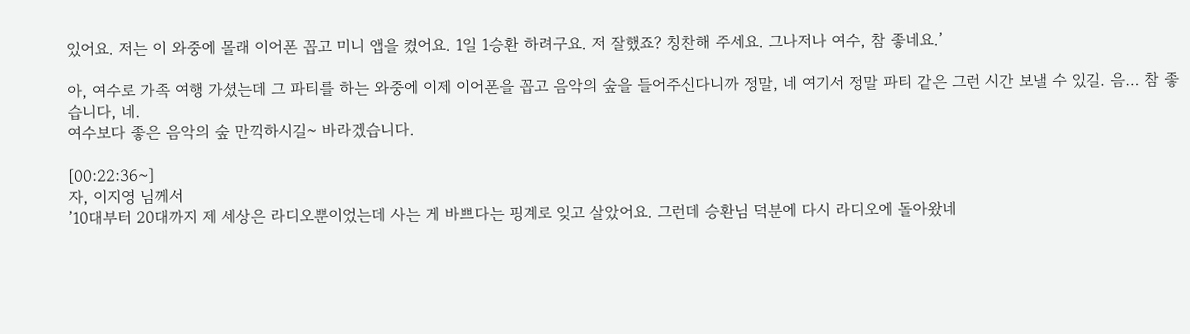있어요. 저는 이 와중에 몰래 이어폰 꼽고 미니 앱을 켰어요. 1일 1승환 하려구요. 저 잘했죠? 칭찬해 주세요. 그나저나 여수, 참 좋네요.’

아, 여수로 가족 여행 가셨는데 그 파티를 하는 와중에 이제 이어폰을 꼽고 음악의 숲을 들어주신다니까 정말, 네 여기서 정말 파티 같은 그런 시간 보낼 수 있길. 음… 참 좋습니다, 네.
여수보다 좋은 음악의 숲 만끽하시길~ 바라겠습니다.

[00:22:36~]
자, 이지영 님께서
’10대부터 20대까지 제 세상은 라디오뿐이었는데 사는 게 바쁘다는 핑계로 잊고 살았어요. 그런데 승환님 덕분에 다시 라디오에 돌아왔네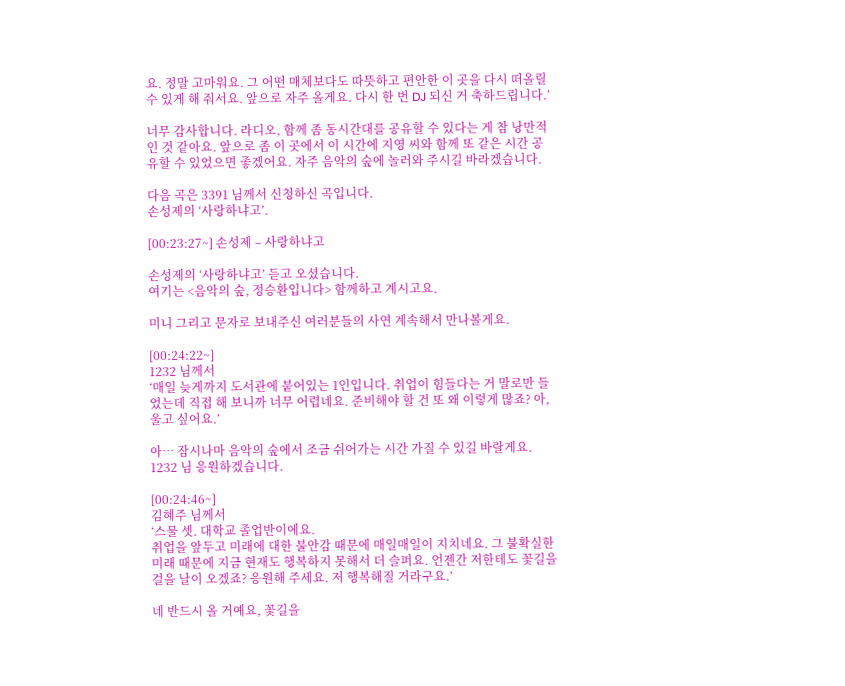요. 정말 고마워요. 그 어떤 매체보다도 따뜻하고 편안한 이 곳을 다시 떠올릴 수 있게 해 줘서요. 앞으로 자주 올게요. 다시 한 번 DJ 되신 거 축하드립니다.’

너무 감사합니다. 라디오, 함께 좀 동시간대를 공유할 수 있다는 게 참 낭만적인 것 같아요. 앞으로 좀 이 곳에서 이 시간에 지영 씨와 함께 또 같은 시간 공유할 수 있었으면 좋겠어요. 자주 음악의 숲에 놀러와 주시길 바라겠습니다.

다음 곡은 3391 님께서 신청하신 곡입니다.
손성제의 ‘사랑하냐고’.

[00:23:27~] 손성제 – 사랑하냐고

손성제의 ‘사랑하냐고’ 듣고 오셨습니다.
여기는 <음악의 숲, 정승환입니다> 함께하고 계시고요.

미니 그리고 문자로 보내주신 여러분들의 사연 계속해서 만나볼게요.

[00:24:22~]
1232 님께서
‘매일 늦게까지 도서관에 붙어있는 1인입니다. 취업이 힘들다는 거 말로만 들었는데 직접 해 보니까 너무 어렵네요. 준비해야 할 건 또 왜 이렇게 많죠? 아, 울고 싶어요.’

아… 잠시나마 음악의 숲에서 조금 쉬어가는 시간 가질 수 있길 바랄게요. 1232 님 응원하겠습니다.

[00:24:46~]
김혜주 님께서
‘스물 셋. 대학교 졸업반이에요.
취업을 앞두고 미래에 대한 불안감 때문에 매일매일이 지치네요. 그 불확실한 미래 때문에 지금 현재도 행복하지 못해서 더 슬퍼요. 언젠간 저한테도 꽃길을 걸을 날이 오겠죠? 응원해 주세요. 저 행복해질 거라구요.’

네 반드시 올 거예요, 꽃길을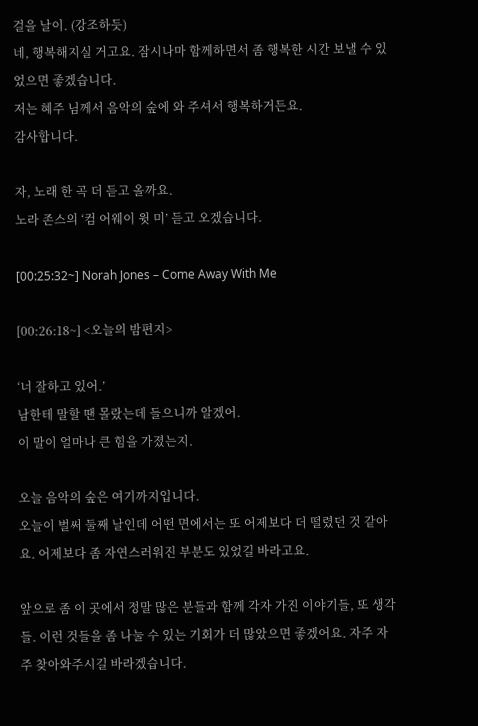걸을 날이. (강조하듯)
네, 행복해지실 거고요. 잠시나마 함께하면서 좀 행복한 시간 보낼 수 있었으면 좋겠습니다.
저는 혜주 님께서 음악의 숲에 와 주셔서 행복하거든요.
감사합니다.

자, 노래 한 곡 더 듣고 올까요.
노라 존스의 ‘컴 어웨이 윗 미’ 듣고 오겠습니다.

[00:25:32~] Norah Jones – Come Away With Me

[00:26:18~] <오늘의 밤편지>

‘너 잘하고 있어.’
남한테 말할 땐 몰랐는데 들으니까 알겠어.
이 말이 얼마나 큰 힘을 가졌는지.

오늘 음악의 숲은 여기까지입니다.
오늘이 벌써 둘째 날인데 어떤 면에서는 또 어제보다 더 떨렸던 것 같아요. 어제보다 좀 자연스러워진 부분도 있었길 바라고요.

앞으로 좀 이 곳에서 정말 많은 분들과 함께 각자 가진 이야기들, 또 생각들. 이런 것들을 좀 나눌 수 있는 기회가 더 많았으면 좋겠어요. 자주 자주 찾아와주시길 바라겠습니다.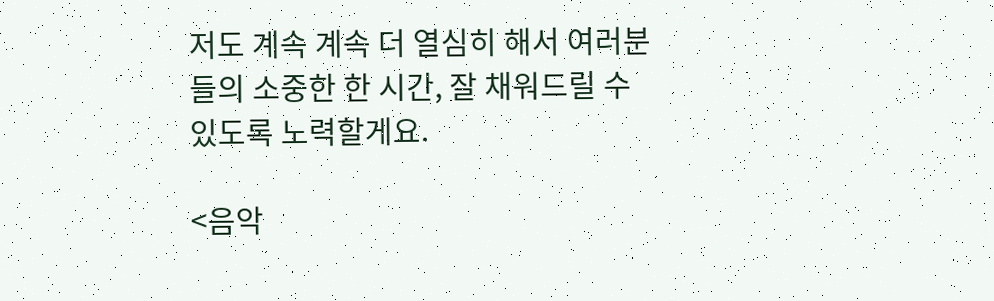저도 계속 계속 더 열심히 해서 여러분들의 소중한 한 시간, 잘 채워드릴 수 있도록 노력할게요.

<음악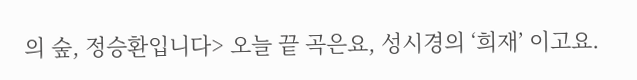의 숲, 정승환입니다> 오늘 끝 곡은요, 성시경의 ‘희재’ 이고요.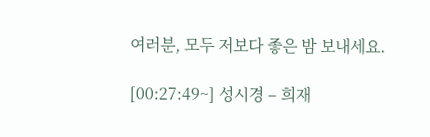여러분, 모두 저보다 좋은 밤 보내세요.

[00:27:49~] 성시경 – 희재